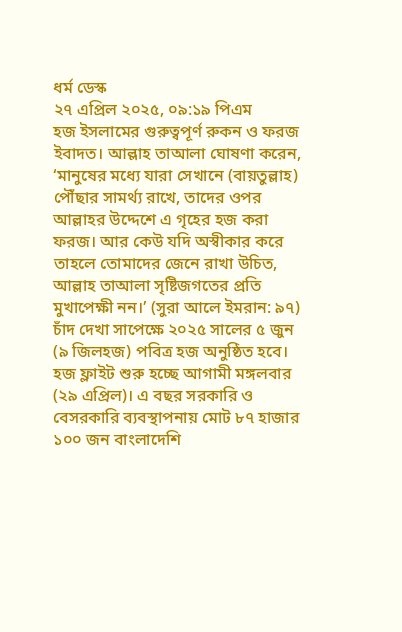ধর্ম ডেস্ক
২৭ এপ্রিল ২০২৫, ০৯:১৯ পিএম
হজ ইসলামের গুরুত্বপূর্ণ রুকন ও ফরজ ইবাদত। আল্লাহ তাআলা ঘোষণা করেন, ‘মানুষের মধ্যে যারা সেখানে (বায়তুল্লাহ) পৌঁছার সামর্থ্য রাখে, তাদের ওপর আল্লাহর উদ্দেশে এ গৃহের হজ করা ফরজ। আর কেউ যদি অস্বীকার করে তাহলে তোমাদের জেনে রাখা উচিত, আল্লাহ তাআলা সৃষ্টিজগতের প্রতি মুখাপেক্ষী নন।’ (সুরা আলে ইমরান: ৯৭)
চাঁদ দেখা সাপেক্ষে ২০২৫ সালের ৫ জুন (৯ জিলহজ) পবিত্র হজ অনুষ্ঠিত হবে। হজ ফ্লাইট শুরু হচ্ছে আগামী মঙ্গলবার (২৯ এপ্রিল)। এ বছর সরকারি ও বেসরকারি ব্যবস্থাপনায় মোট ৮৭ হাজার ১০০ জন বাংলাদেশি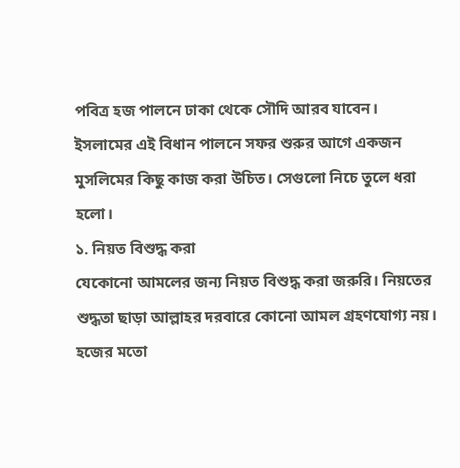পবিত্র হজ পালনে ঢাকা থেকে সৌদি আরব যাবেন।
ইসলামের এই বিধান পালনে সফর শুরুর আগে একজন মুসলিমের কিছু কাজ করা উচিত। সেগুলো নিচে তুলে ধরা হলো।
১. নিয়ত বিশুদ্ধ করা
যেকোনো আমলের জন্য নিয়ত বিশুদ্ধ করা জরুরি। নিয়তের শুদ্ধতা ছাড়া আল্লাহর দরবারে কোনো আমল গ্রহণযোগ্য নয়। হজের মতো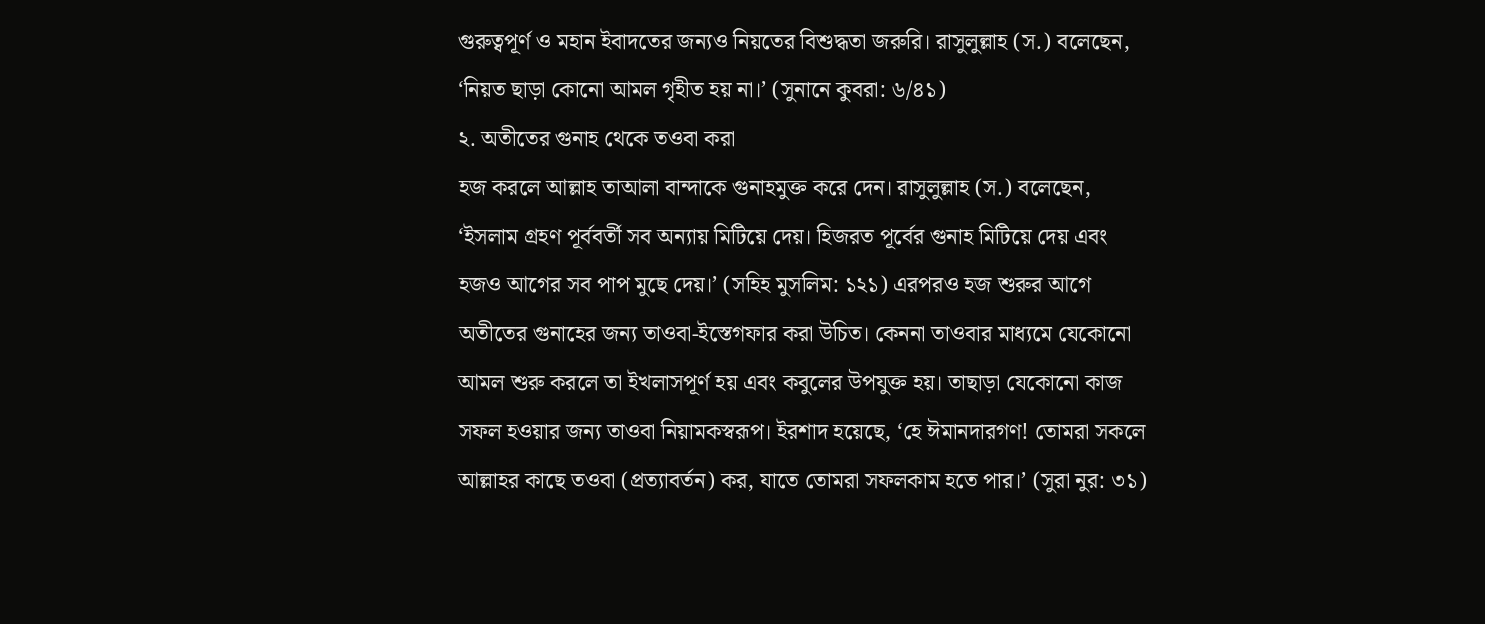গুরুত্বপূর্ণ ও মহান ইবাদতের জন্যও নিয়তের বিশুদ্ধতা জরুরি। রাসুলুল্লাহ (স.) বলেছেন, ‘নিয়ত ছাড়া কোনো আমল গৃহীত হয় না।’ (সুনানে কুবরা: ৬/৪১)
২. অতীতের গুনাহ থেকে তওবা করা
হজ করলে আল্লাহ তাআলা বান্দাকে গুনাহমুক্ত করে দেন। রাসুলুল্লাহ (স.) বলেছেন, ‘ইসলাম গ্রহণ পূর্ববর্তী সব অন্যায় মিটিয়ে দেয়। হিজরত পূর্বের গুনাহ মিটিয়ে দেয় এবং হজও আগের সব পাপ মুছে দেয়।’ (সহিহ মুসলিম: ১২১) এরপরও হজ শুরুর আগে অতীতের গুনাহের জন্য তাওবা-ইস্তেগফার করা উচিত। কেননা তাওবার মাধ্যমে যেকোনো আমল শুরু করলে তা ইখলাসপূর্ণ হয় এবং কবুলের উপযুক্ত হয়। তাছাড়া যেকোনো কাজ সফল হওয়ার জন্য তাওবা নিয়ামকস্বরূপ। ইরশাদ হয়েছে, ‘হে ঈমানদারগণ! তোমরা সকলে আল্লাহর কাছে তওবা (প্রত্যাবর্তন) কর, যাতে তোমরা সফলকাম হতে পার।’ (সুরা নুর: ৩১)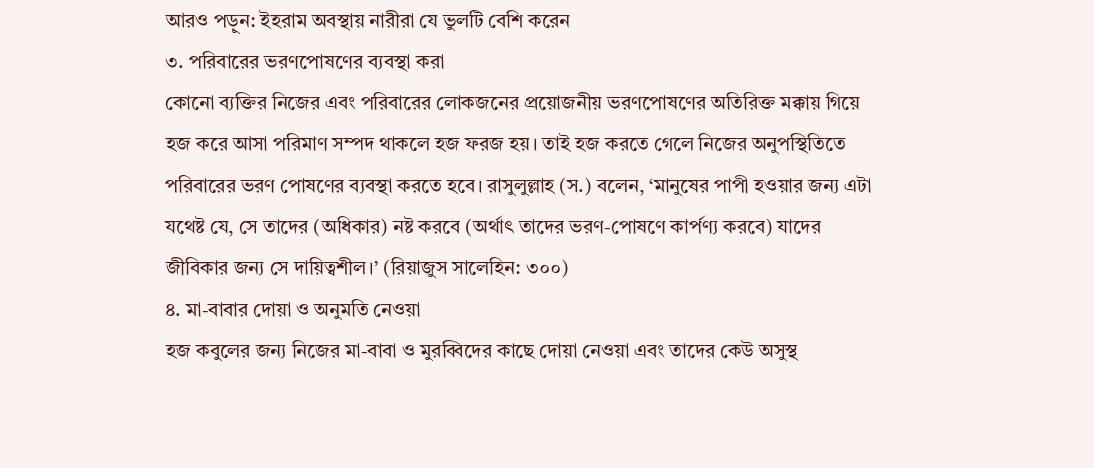আরও পড়ুন: ইহরাম অবস্থায় নারীরা যে ভুলটি বেশি করেন
৩. পরিবারের ভরণপোষণের ব্যবস্থা করা
কোনো ব্যক্তির নিজের এবং পরিবারের লোকজনের প্রয়োজনীয় ভরণপোষণের অতিরিক্ত মক্কায় গিয়ে হজ করে আসা পরিমাণ সম্পদ থাকলে হজ ফরজ হয়। তাই হজ করতে গেলে নিজের অনুপস্থিতিতে পরিবারের ভরণ পোষণের ব্যবস্থা করতে হবে। রাসুলুল্লাহ (স.) বলেন, ‘মানুষের পাপী হওয়ার জন্য এটা যথেষ্ট যে, সে তাদের (অধিকার) নষ্ট করবে (অর্থাৎ তাদের ভরণ-পোষণে কার্পণ্য করবে) যাদের জীবিকার জন্য সে দায়িত্বশীল।’ (রিয়াজুস সালেহিন: ৩০০)
৪. মা-বাবার দোয়া ও অনুমতি নেওয়া
হজ কবুলের জন্য নিজের মা-বাবা ও মুরব্বিদের কাছে দোয়া নেওয়া এবং তাদের কেউ অসুস্থ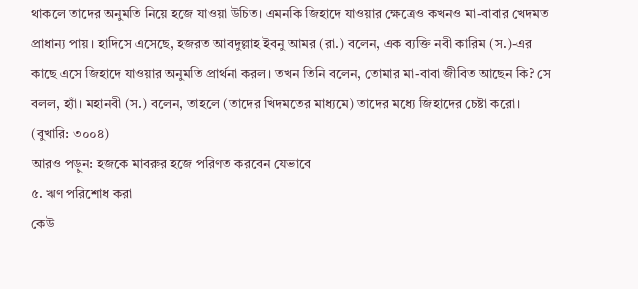থাকলে তাদের অনুমতি নিয়ে হজে যাওয়া উচিত। এমনকি জিহাদে যাওয়ার ক্ষেত্রেও কখনও মা-বাবার খেদমত প্রাধান্য পায়। হাদিসে এসেছে, হজরত আবদুল্লাহ ইবনু আমর (রা.) বলেন, এক ব্যক্তি নবী কারিম (স.)-এর কাছে এসে জিহাদে যাওয়ার অনুমতি প্রার্থনা করল। তখন তিনি বলেন, তোমার মা-বাবা জীবিত আছেন কি? সে বলল, হ্যাঁ। মহানবী (স.) বলেন, তাহলে (তাদের খিদমতের মাধ্যমে) তাদের মধ্যে জিহাদের চেষ্টা করো। (বুখারি: ৩০০৪)
আরও পড়ুন: হজকে মাবরুর হজে পরিণত করবেন যেভাবে
৫. ঋণ পরিশোধ করা
কেউ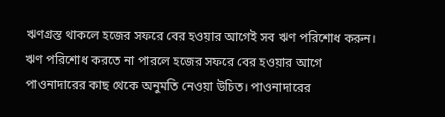ঋণগ্রস্ত থাকলে হজের সফরে বের হওয়ার আগেই সব ঋণ পরিশোধ করুন। ঋণ পরিশোধ করতে না পারলে হজের সফরে বের হওয়ার আগে পাওনাদারের কাছ থেকে অনুমতি নেওয়া উচিত। পাওনাদারের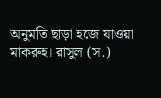অনুমতি ছাড়া হজে যাওয়া মাকরুহ। রাসুল (স.)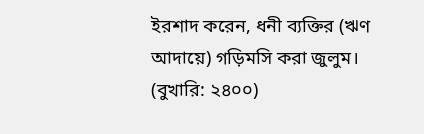ইরশাদ করেন, ধনী ব্যক্তির (ঋণ আদায়ে) গড়িমসি করা জুলুম। (বুখারি: ২৪০০)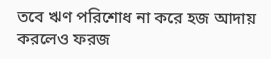তবে ঋণ পরিশোধ না করে হজ আদায় করলেও ফরজ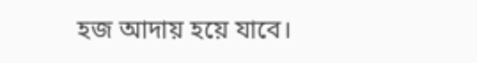হজ আদায় হয়ে যাবে।